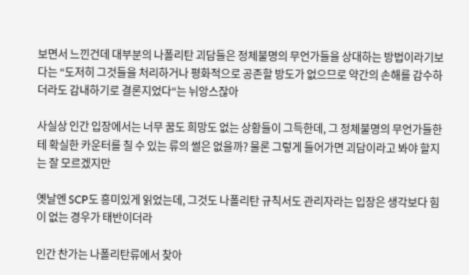보면서 느낀건데 대부분의 나폴리탄 괴담들은 정체불명의 무언가들을 상대하는 방법이라기보다는 “도저히 그것들을 처리하거나 평화적으로 공존할 방도가 없으므로 약간의 손해를 감수하더라도 감내하기로 결론지었다“는 뉘앙스잖아

사실상 인간 입장에서는 너무 꿈도 희망도 없는 상황들이 그득한데, 그 정체불명의 무언가들한테 확실한 카운터를 칠 수 있는 류의 썰은 없을까? 물론 그렇게 들어가면 괴담이라고 봐야 할지는 잘 모르겠지만

옛날엔 SCP도 흥미있게 읽었는데, 그것도 나폴리탄 규칙서도 관리자라는 입장은 생각보다 힘이 없는 경우가 태반이더라

인간 찬가는 나폴리탄류에서 찾아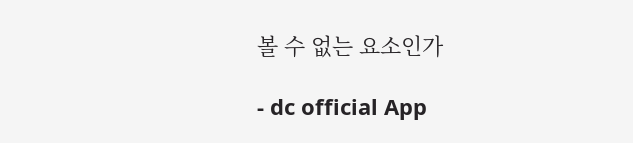볼 수 없는 요소인가

- dc official App